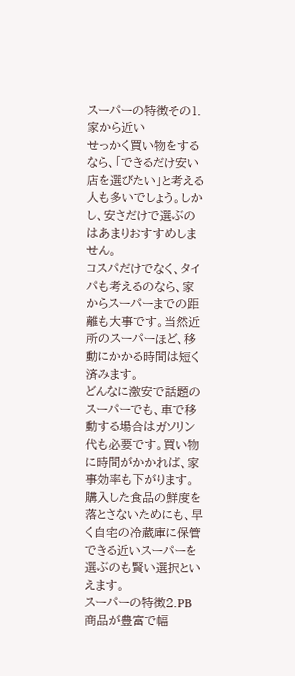スーパーの特徴その1.家から近い
せっかく買い物をするなら、「できるだけ安い店を選びたい」と考える人も多いでしょう。しかし、安さだけで選ぶのはあまりおすすめしません。
コスパだけでなく、タイパも考えるのなら、家からスーパーまでの距離も大事です。当然近所のスーパーほど、移動にかかる時間は短く済みます。
どんなに激安で話題のスーパーでも、車で移動する場合はガソリン代も必要です。買い物に時間がかかれば、家事効率も下がります。
購入した食品の鮮度を落とさないためにも、早く自宅の冷蔵庫に保管できる近いスーパーを選ぶのも賢い選択といえます。
スーパーの特徴2.PB商品が豊富で幅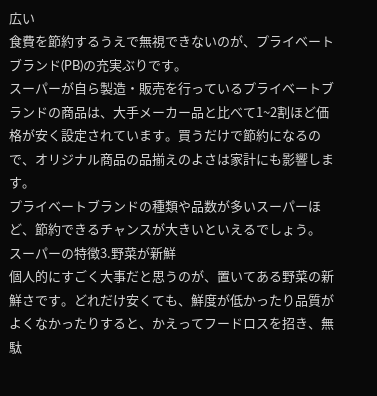広い
食費を節約するうえで無視できないのが、プライベートブランド(PB)の充実ぶりです。
スーパーが自ら製造・販売を行っているプライベートブランドの商品は、大手メーカー品と比べて1~2割ほど価格が安く設定されています。買うだけで節約になるので、オリジナル商品の品揃えのよさは家計にも影響します。
プライベートブランドの種類や品数が多いスーパーほど、節約できるチャンスが大きいといえるでしょう。
スーパーの特徴3.野菜が新鮮
個人的にすごく大事だと思うのが、置いてある野菜の新鮮さです。どれだけ安くても、鮮度が低かったり品質がよくなかったりすると、かえってフードロスを招き、無駄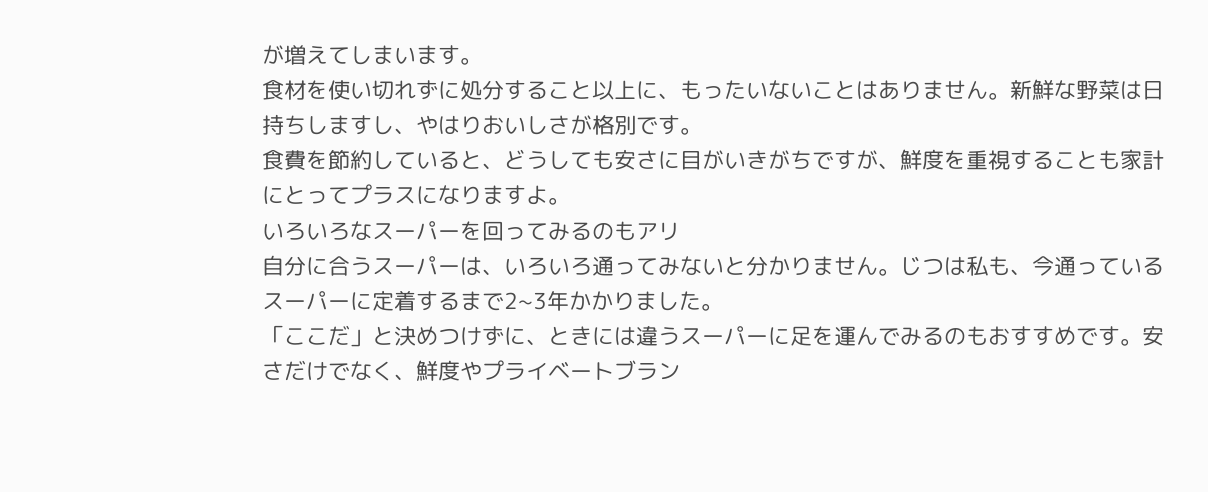が増えてしまいます。
食材を使い切れずに処分すること以上に、もったいないことはありません。新鮮な野菜は日持ちしますし、やはりおいしさが格別です。
食費を節約していると、どうしても安さに目がいきがちですが、鮮度を重視することも家計にとってプラスになりますよ。
いろいろなスーパーを回ってみるのもアリ
自分に合うスーパーは、いろいろ通ってみないと分かりません。じつは私も、今通っているスーパーに定着するまで2~3年かかりました。
「ここだ」と決めつけずに、ときには違うスーパーに足を運んでみるのもおすすめです。安さだけでなく、鮮度やプライベートブラン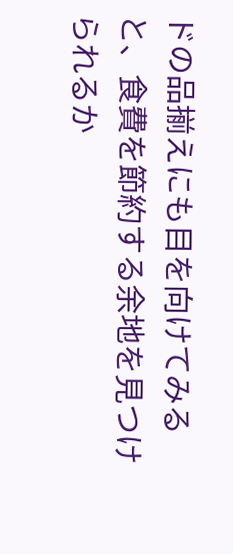ドの品揃えにも目を向けてみると、食費を節約する余地を見つけられるか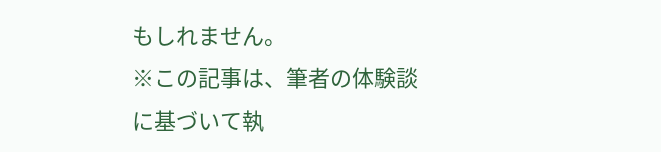もしれません。
※この記事は、筆者の体験談に基づいて執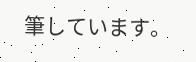筆しています。